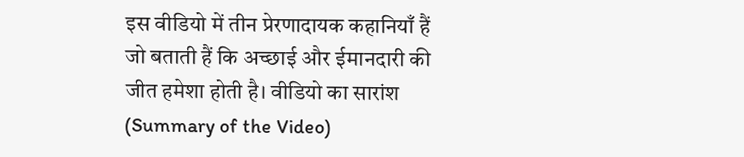इस वीडियो में तीन प्रेरणादायक कहानियाँ हैं जो बताती हैं कि अच्छाई और ईमानदारी की जीत हमेशा होती है। वीडियो का सारांश (Summary of the Video)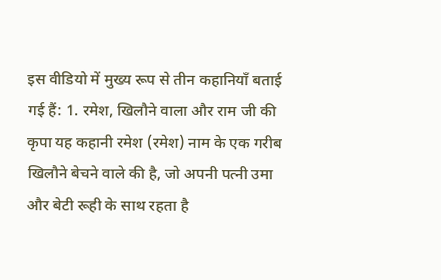इस वीडियो में मुख्य रूप से तीन कहानियाँ बताई गई हैं: 1. रमेश, खिलौने वाला और राम जी की कृपा यह कहानी रमेश (रमेश) नाम के एक गरीब खिलौने बेचने वाले की है, जो अपनी पत्नी उमा और बेटी रूही के साथ रहता है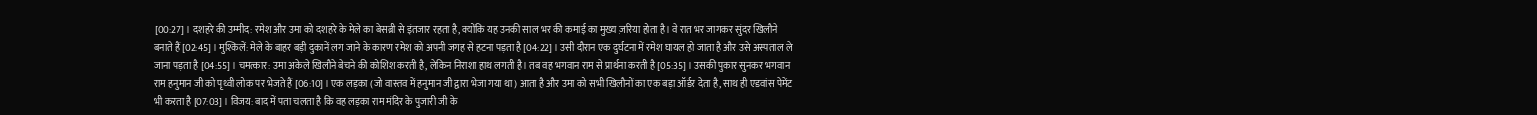[00:27]। दशहरे की उम्मीद: रमेश और उमा को दशहरे के मेले का बेसब्री से इंतजार रहता है, क्योंकि यह उनकी साल भर की कमाई का मुख्य ज़रिया होता है। वे रात भर जागकर सुंदर खिलौने बनाते हैं [02:45]। मुश्किलें: मेले के बाहर बड़ी दुकानें लग जाने के कारण रमेश को अपनी जगह से हटना पड़ता है [04:22]। उसी दौरान एक दुर्घटना में रमेश घायल हो जाता है और उसे अस्पताल ले जाना पड़ता है [04:55]। चमत्कार: उमा अकेले खिलौने बेचने की कोशिश करती है, लेकिन निराशा हाथ लगती है। तब वह भगवान राम से प्रार्थना करती है [05:35]। उसकी पुकार सुनकर भगवान राम हनुमान जी को पृथ्वी लोक पर भेजते हैं [06:10]। एक लड़का (जो वास्तव में हनुमान जी द्वारा भेजा गया था) आता है और उमा को सभी खिलौनों का एक बड़ा ऑर्डर देता है, साथ ही एडवांस पेमेंट भी करता है [07:03]। विजय: बाद में पता चलता है कि वह लड़का राम मंदिर के पुजारी जी के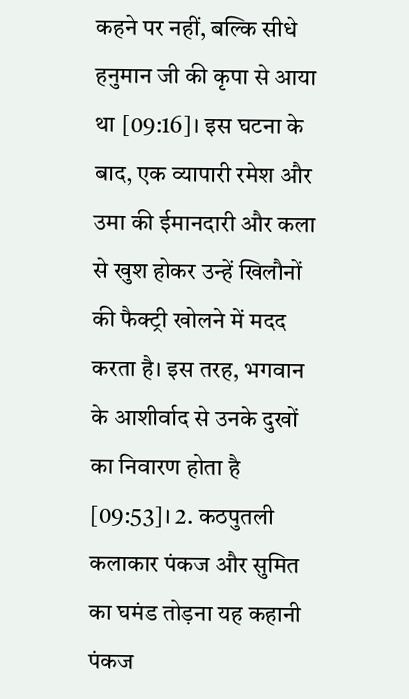कहने पर नहीं, बल्कि सीधे हनुमान जी की कृपा से आया था [09:16]। इस घटना के बाद, एक व्यापारी रमेश और उमा की ईमानदारी और कला से खुश होकर उन्हें खिलौनों की फैक्ट्री खोलने में मदद करता है। इस तरह, भगवान के आशीर्वाद से उनके दुखों का निवारण होता है [09:53]। 2. कठपुतली कलाकार पंकज और सुमित का घमंड तोड़ना यह कहानी पंकज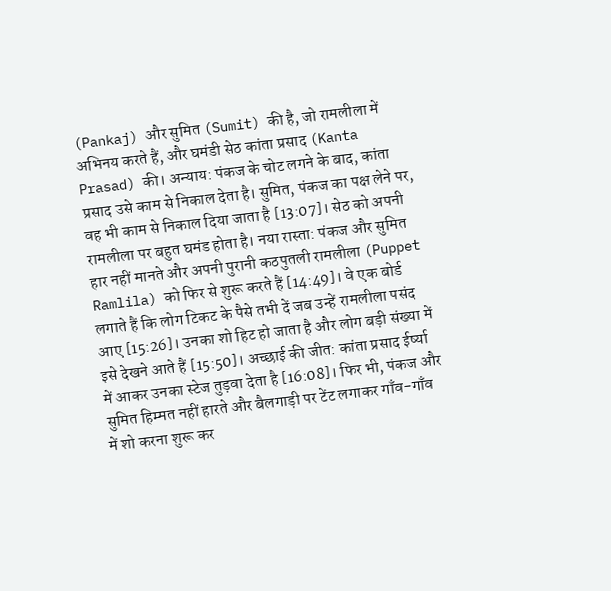(Pankaj) और सुमित (Sumit) की है, जो रामलीला में अभिनय करते हैं, और घमंडी सेठ कांता प्रसाद (Kanta Prasad) की। अन्याय: पंकज के चोट लगने के बाद, कांता प्रसाद उसे काम से निकाल देता है। सुमित, पंकज का पक्ष लेने पर, वह भी काम से निकाल दिया जाता है [13:07]। सेठ को अपनी रामलीला पर बहुत घमंड होता है। नया रास्ता: पंकज और सुमित हार नहीं मानते और अपनी पुरानी कठपुतली रामलीला (Puppet Ramlila) को फिर से शुरू करते हैं [14:49]। वे एक बोर्ड लगाते हैं कि लोग टिकट के पैसे तभी दें जब उन्हें रामलीला पसंद आए [15:26]। उनका शो हिट हो जाता है और लोग बड़ी संख्या में इसे देखने आते हैं [15:50]। अच्छाई की जीत: कांता प्रसाद ईर्ष्या में आकर उनका स्टेज तुड़वा देता है [16:08]। फिर भी, पंकज और सुमित हिम्मत नहीं हारते और बैलगाड़ी पर टेंट लगाकर गाँव-गाँव में शो करना शुरू कर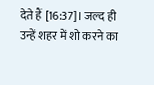देते हैं [16:37]। जल्द ही उन्हें शहर में शो करने का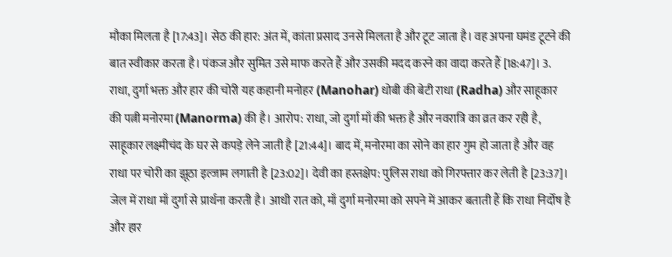मौका मिलता है [17:43]। सेठ की हार: अंत में, कांता प्रसाद उनसे मिलता है और टूट जाता है। वह अपना घमंड टूटने की बात स्वीकार करता है। पंकज और सुमित उसे माफ करते हैं और उसकी मदद करने का वादा करते हैं [18:47]। 3. राधा, दुर्गा भक्त और हार की चोरी यह कहानी मनोहर (Manohar) धोबी की बेटी राधा (Radha) और साहूकार की पत्नी मनोरमा (Manorma) की है। आरोप: राधा, जो दुर्गा माँ की भक्त है और नवरात्रि का व्रत कर रही है, साहूकार लक्ष्मीचंद के घर से कपड़े लेने जाती है [21:44]। बाद में, मनोरमा का सोने का हार गुम हो जाता है और वह राधा पर चोरी का झूठा इल्जाम लगाती है [23:02]। देवी का हस्तक्षेप: पुलिस राधा को गिरफ्तार कर लेती है [23:37]। जेल में राधा माँ दुर्गा से प्रार्थना करती है। आधी रात को, माँ दुर्गा मनोरमा को सपने में आकर बताती हैं कि राधा निर्दोष है और हार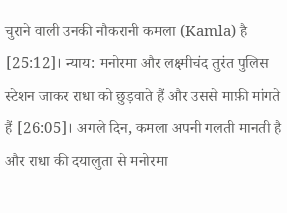चुराने वाली उनकी नौकरानी कमला (Kamla) है [25:12]। न्याय: मनोरमा और लक्ष्मीचंद तुरंत पुलिस स्टेशन जाकर राधा को छुड़वाते हैं और उससे माफ़ी मांगते हैं [26:05]। अगले दिन, कमला अपनी गलती मानती है और राधा की दयालुता से मनोरमा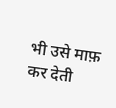भी उसे माफ़ कर देती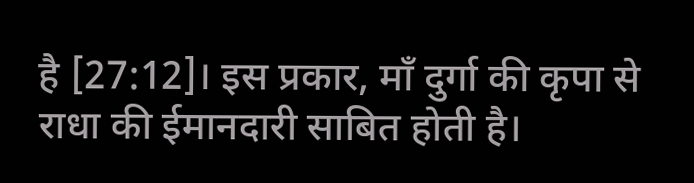है [27:12]। इस प्रकार, माँ दुर्गा की कृपा से राधा की ईमानदारी साबित होती है।